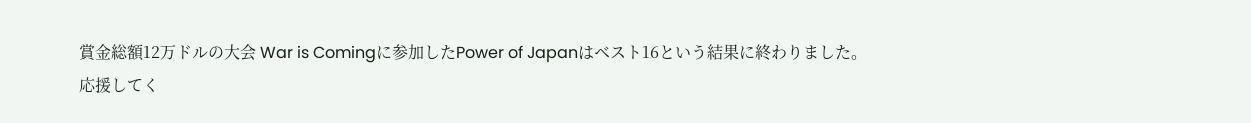賞金総額12万ドルの大会 War is Comingに参加したPower of Japanはベスト16という結果に終わりました。
応援してく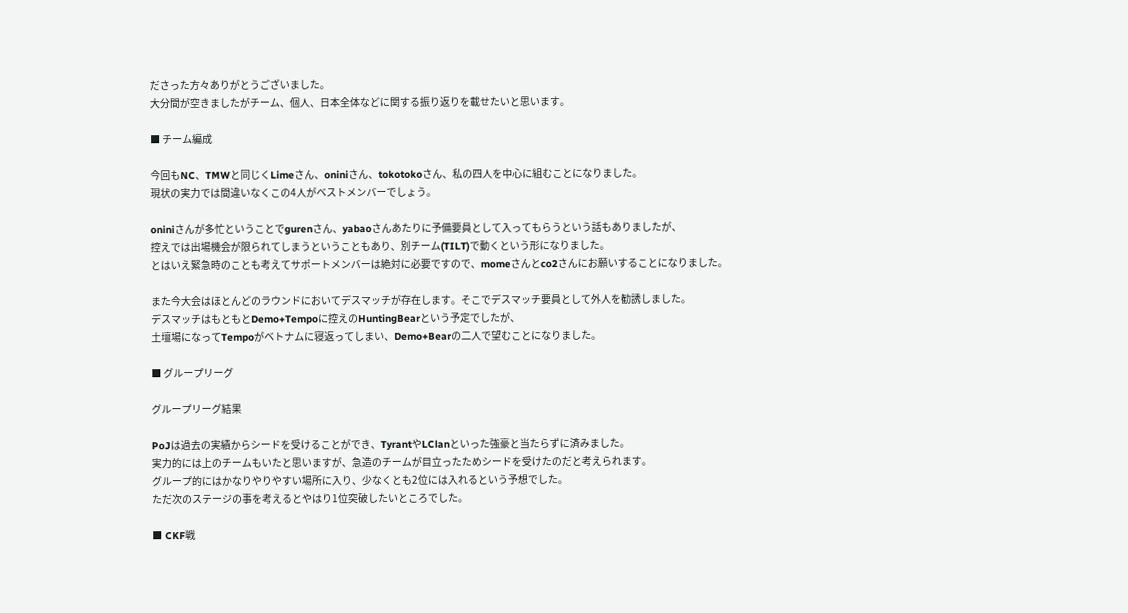ださった方々ありがとうございました。
大分間が空きましたがチーム、個人、日本全体などに関する振り返りを載せたいと思います。

■ チーム編成

今回もNC、TMWと同じくLimeさん、oniniさん、tokotokoさん、私の四人を中心に組むことになりました。
現状の実力では間違いなくこの4人がベストメンバーでしょう。

oniniさんが多忙ということでgurenさん、yabaoさんあたりに予備要員として入ってもらうという話もありましたが、
控えでは出場機会が限られてしまうということもあり、別チーム(TILT)で動くという形になりました。
とはいえ緊急時のことも考えてサポートメンバーは絶対に必要ですので、momeさんとco2さんにお願いすることになりました。

また今大会はほとんどのラウンドにおいてデスマッチが存在します。そこでデスマッチ要員として外人を勧誘しました。
デスマッチはもともとDemo+Tempoに控えのHuntingBearという予定でしたが、
土壇場になってTempoがベトナムに寝返ってしまい、Demo+Bearの二人で望むことになりました。

■ グループリーグ

グループリーグ結果

PoJは過去の実績からシードを受けることができ、TyrantやLClanといった強豪と当たらずに済みました。
実力的には上のチームもいたと思いますが、急造のチームが目立ったためシードを受けたのだと考えられます。
グループ的にはかなりやりやすい場所に入り、少なくとも2位には入れるという予想でした。
ただ次のステージの事を考えるとやはり1位突破したいところでした。

■ CKF戦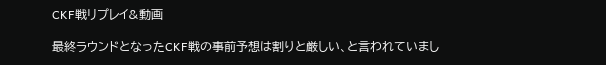CKF戦リプレイ&動画

最終ラウンドとなったCKF戦の事前予想は割りと厳しい、と言われていまし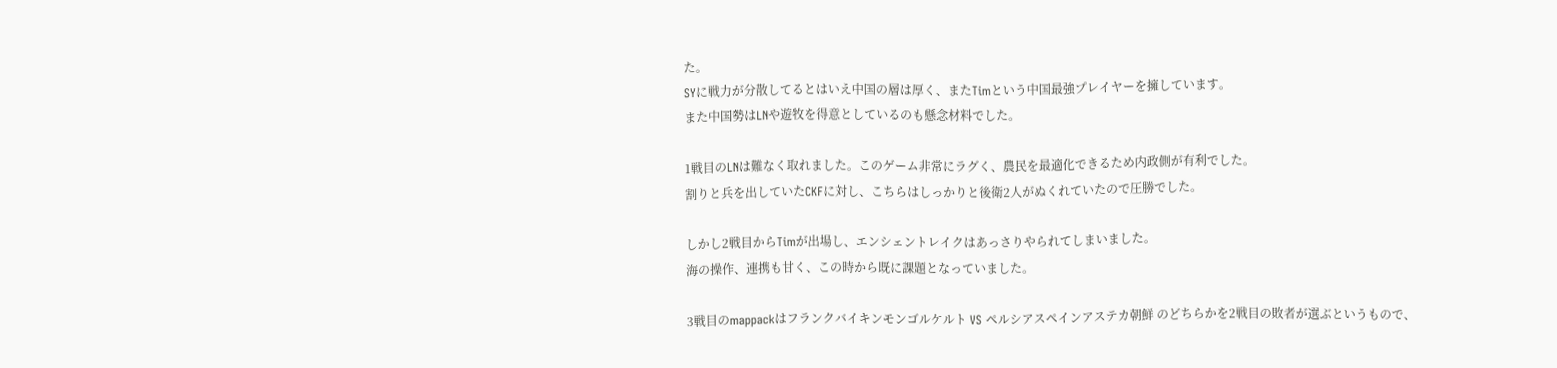た。
SYに戦力が分散してるとはいえ中国の層は厚く、またTimという中国最強プレイヤーを擁しています。
また中国勢はLNや遊牧を得意としているのも懸念材料でした。

1戦目のLNは難なく取れました。このゲーム非常にラグく、農民を最適化できるため内政側が有利でした。
割りと兵を出していたCKFに対し、こちらはしっかりと後衛2人がぬくれていたので圧勝でした。

しかし2戦目からTimが出場し、エンシェントレイクはあっさりやられてしまいました。
海の操作、連携も甘く、この時から既に課題となっていました。

3戦目のmappackはフランクバイキンモンゴルケルト VS ペルシアスペインアステカ朝鮮 のどちらかを2戦目の敗者が選ぶというもので、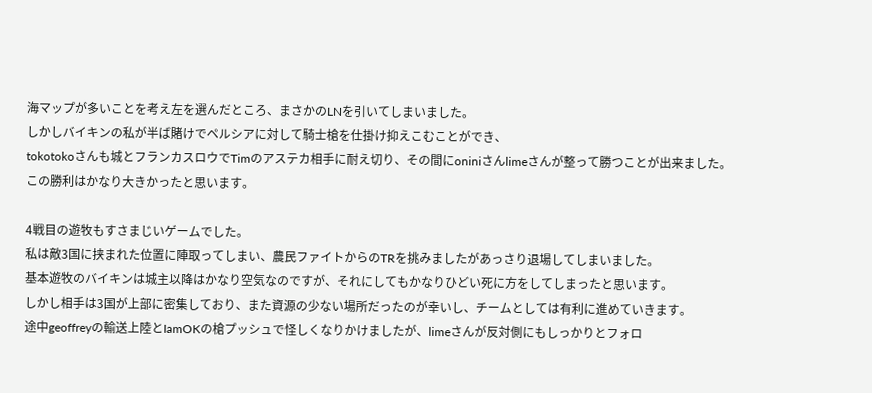海マップが多いことを考え左を選んだところ、まさかのLNを引いてしまいました。
しかしバイキンの私が半ば賭けでペルシアに対して騎士槍を仕掛け抑えこむことができ、
tokotokoさんも城とフランカスロウでTimのアステカ相手に耐え切り、その間にoniniさんlimeさんが整って勝つことが出来ました。
この勝利はかなり大きかったと思います。

4戦目の遊牧もすさまじいゲームでした。
私は敵3国に挟まれた位置に陣取ってしまい、農民ファイトからのTRを挑みましたがあっさり退場してしまいました。
基本遊牧のバイキンは城主以降はかなり空気なのですが、それにしてもかなりひどい死に方をしてしまったと思います。
しかし相手は3国が上部に密集しており、また資源の少ない場所だったのが幸いし、チームとしては有利に進めていきます。
途中geoffreyの輸送上陸とIamOKの槍プッシュで怪しくなりかけましたが、limeさんが反対側にもしっかりとフォロ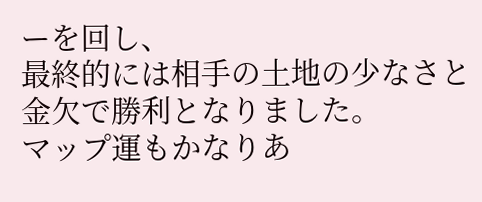ーを回し、
最終的には相手の土地の少なさと金欠で勝利となりました。
マップ運もかなりあ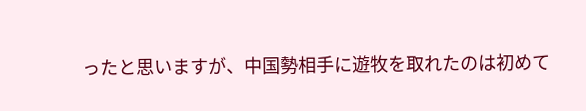ったと思いますが、中国勢相手に遊牧を取れたのは初めて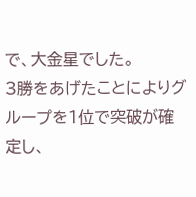で、大金星でした。
3勝をあげたことによりグループを1位で突破が確定し、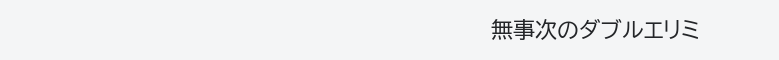無事次のダブルエリミ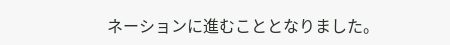ネーションに進むこととなりました。